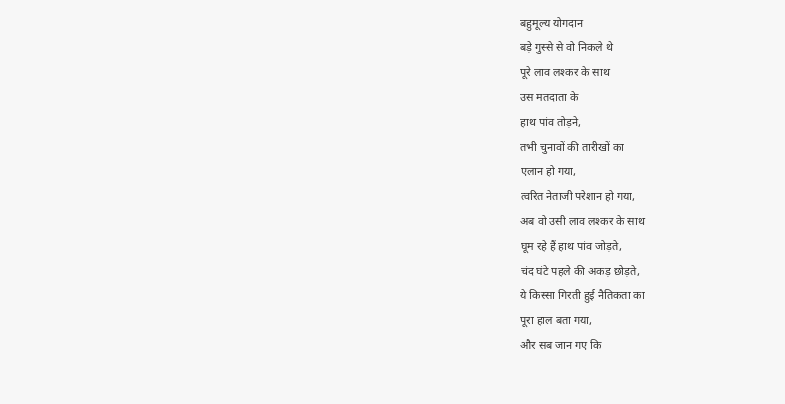बहुमूल्य योगदान
बड़े गुस्से से वो निकले थे
पूरे लाव लश्कर के साथ
उस मतदाता के
हाथ पांव तोड़ने,
तभी चुनावों की तारीखों का
एलान हो गया,
त्वरित नेताजी परेशान हो गया,
अब वो उसी लाव लश्कर के साथ
घूम रहे हैं हाथ पांव जोड़ते,
चंद घंटे पहले की अकड़ छोड़ते,
ये किस्सा गिरती हुई नैतिकता का
पूरा हाल बता गया,
और सब जान गए कि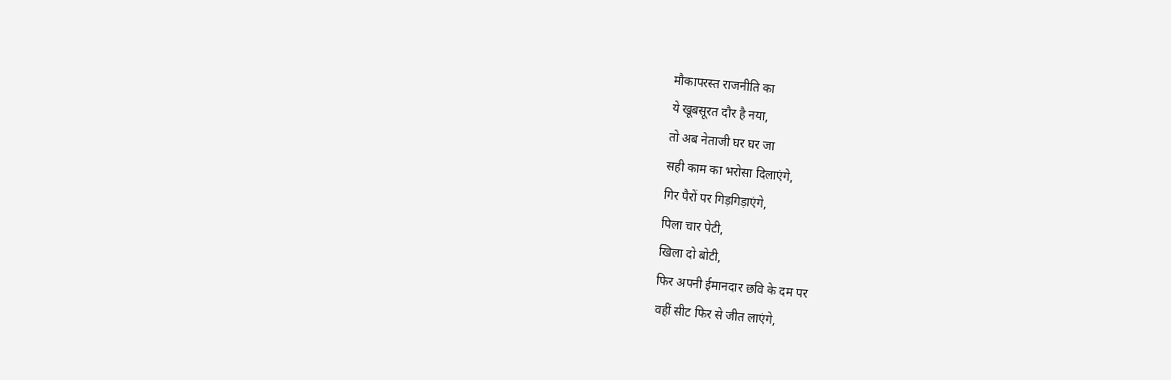मौकापरस्त राजनीति का
ये खूबसूरत दौर है नया,
तो अब नेताजी घर घर जा
सही काम का भरोसा दिलाएंगे,
गिर पैरों पर गिड़गिड़ाएंगे,
पिला चार पेटी,
खिला दो बोटी,
फिर अपनी ईमानदार छवि के दम पर
वहीं सीट फिर से जीत लाएंगे,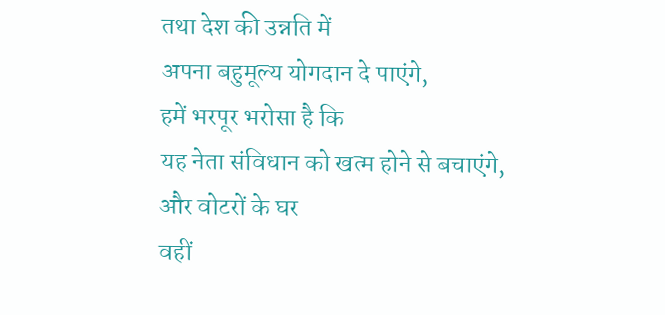तथा देश की उन्नति में
अपना बहुमूल्य योगदान दे पाएंगे,
हमें भरपूर भरोसा है कि
यह नेता संविधान को खत्म होने से बचाएंगे,
और वोटरों के घर
वहीं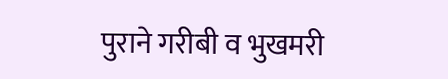पुराने गरीबी व भुखमरी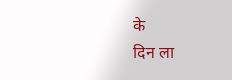के
दिन ला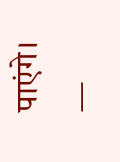पाएंगे।
—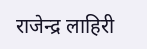राजेन्द्र लाहिरी